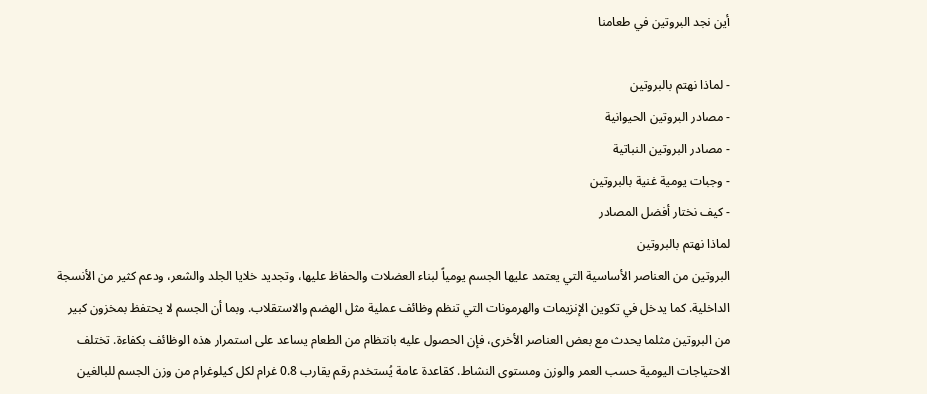أين نجد البروتين في طعامنا

- لماذا نهتم بالبروتين
- مصادر البروتين الحيوانية
- مصادر البروتين النباتية
- وجبات يومية غنية بالبروتين
- كيف نختار أفضل المصادر
لماذا نهتم بالبروتين
البروتين من العناصر الأساسية التي يعتمد عليها الجسم يومياً لبناء العضلات والحفاظ عليها، وتجديد خلايا الجلد والشعر، ودعم كثير من الأنسجة الداخلية. كما يدخل في تكوين الإنزيمات والهرمونات التي تنظم وظائف عملية مثل الهضم والاستقلاب. وبما أن الجسم لا يحتفظ بمخزون كبير من البروتين مثلما يحدث مع بعض العناصر الأخرى، فإن الحصول عليه بانتظام من الطعام يساعد على استمرار هذه الوظائف بكفاءة. تختلف الاحتياجات اليومية حسب العمر والوزن ومستوى النشاط. كقاعدة عامة يُستخدم رقم يقارب 0.8 غرام لكل كيلوغرام من وزن الجسم للبالغين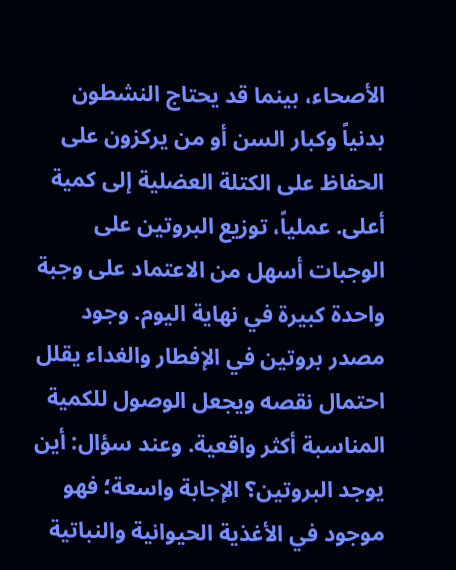الأصحاء، بينما قد يحتاج النشطون بدنياً وكبار السن أو من يركزون على الحفاظ على الكتلة العضلية إلى كمية أعلى. عملياً، توزيع البروتين على الوجبات أسهل من الاعتماد على وجبة واحدة كبيرة في نهاية اليوم. وجود مصدر بروتين في الإفطار والغداء يقلل احتمال نقصه ويجعل الوصول للكمية المناسبة أكثر واقعية. وعند سؤال: أين يوجد البروتين؟ الإجابة واسعة؛ فهو موجود في الأغذية الحيوانية والنباتية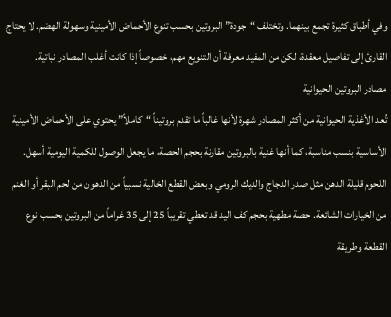وفي أطباق كثيرة تجمع بينهما. وتختلف “جودة” البروتين بحسب تنوع الأحماض الأمينية وسهولة الهضم. لا يحتاج القارئ إلى تفاصيل معقدة، لكن من المفيد معرفة أن التنويع مهم، خصوصاً إذا كانت أغلب المصادر نباتية.
مصادر البروتين الحيوانية
تُعد الأغذية الحيوانية من أكثر المصادر شهرة لأنها غالباً ما تقدم بروتيناً “كاملاً” يحتوي على الأحماض الأمينية الأساسية بنسب مناسبة، كما أنها غنية بالبروتين مقارنة بحجم الحصة، ما يجعل الوصول للكمية اليومية أسهل. اللحوم قليلة الدهن مثل صدر الدجاج والديك الرومي وبعض القطع الخالية نسبياً من الدهون من لحم البقر أو الغنم من الخيارات الشائعة. حصة مطهية بحجم كف اليد قد تعطي تقريباً 25 إلى 35 غراماً من البروتين بحسب نوع القطعة وطريقة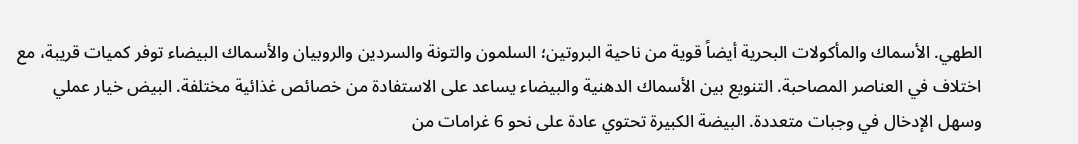الطهي. الأسماك والمأكولات البحرية أيضاً قوية من ناحية البروتين؛ السلمون والتونة والسردين والروبيان والأسماك البيضاء توفر كميات قريبة، مع اختلاف في العناصر المصاحبة. التنويع بين الأسماك الدهنية والبيضاء يساعد على الاستفادة من خصائص غذائية مختلفة. البيض خيار عملي وسهل الإدخال في وجبات متعددة. البيضة الكبيرة تحتوي عادة على نحو 6 غرامات من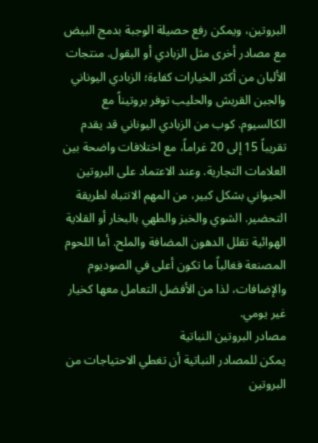البروتين، ويمكن رفع حصيلة الوجبة بدمج البيض مع مصادر أخرى مثل الزبادي أو البقول. منتجات الألبان من أكثر الخيارات كفاءة؛ الزبادي اليوناني والجبن القريش والحليب توفر بروتيناً مع الكالسيوم. كوب من الزبادي اليوناني قد يقدم تقريباً 15 إلى 20 غراماً، مع اختلافات واضحة بين العلامات التجارية. وعند الاعتماد على البروتين الحيواني بشكل كبير، من المهم الانتباه لطريقة التحضير. الشوي والخبز والطهي بالبخار أو القلاية الهوائية تقلل الدهون المضافة والملح. أما اللحوم المصنعة فغالباً ما تكون أعلى في الصوديوم والإضافات، لذا من الأفضل التعامل معها كخيار غير يومي.
مصادر البروتين النباتية
يمكن للمصادر النباتية أن تغطي الاحتياجات من البروتين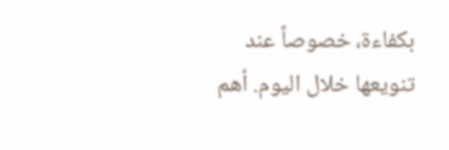بكفاءة، خصوصاً عند تنويعها خلال اليوم. أهم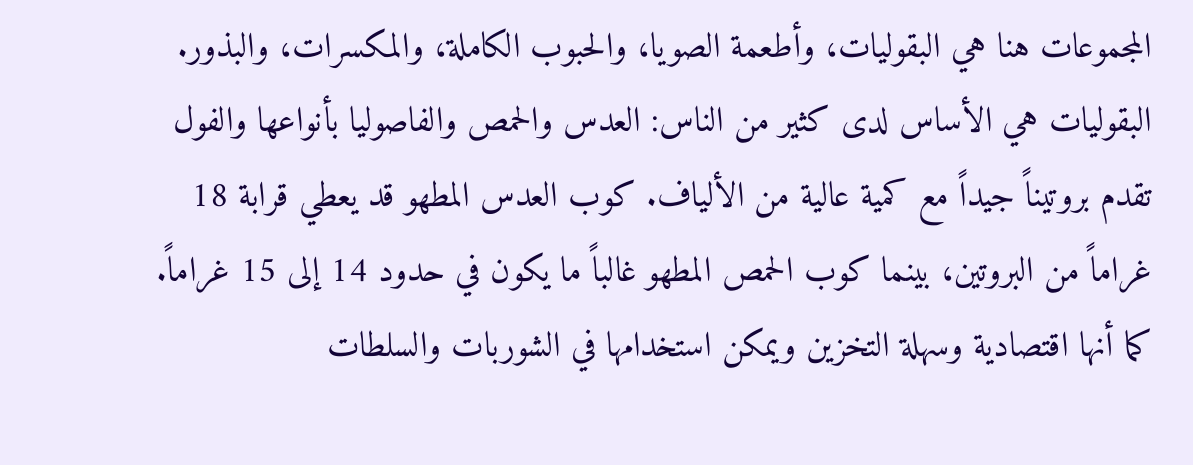المجموعات هنا هي البقوليات، وأطعمة الصويا، والحبوب الكاملة، والمكسرات، والبذور. البقوليات هي الأساس لدى كثير من الناس: العدس والحمص والفاصوليا بأنواعها والفول تقدم بروتيناً جيداً مع كمية عالية من الألياف. كوب العدس المطهو قد يعطي قرابة 18 غراماً من البروتين، بينما كوب الحمص المطهو غالباً ما يكون في حدود 14 إلى 15 غراماً. كما أنها اقتصادية وسهلة التخزين ويمكن استخدامها في الشوربات والسلطات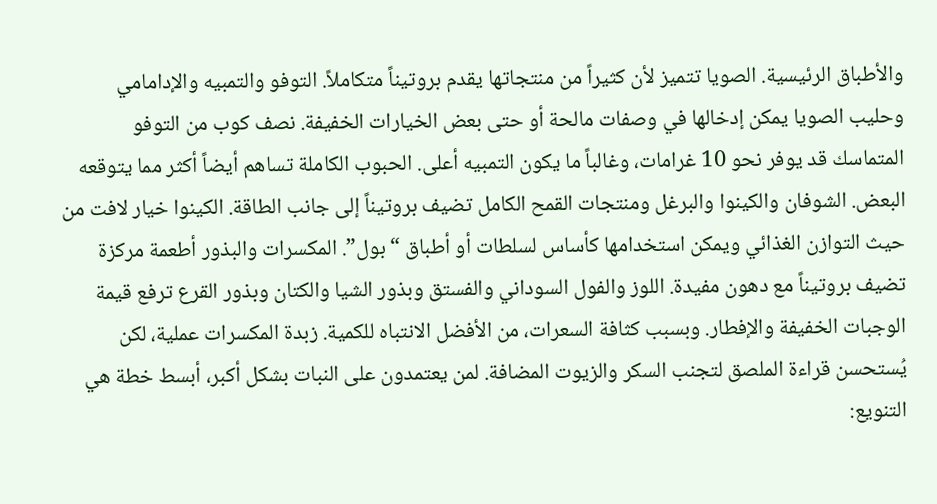والأطباق الرئيسية. الصويا تتميز لأن كثيراً من منتجاتها يقدم بروتيناً متكاملاً. التوفو والتمبيه والإدامامي وحليب الصويا يمكن إدخالها في وصفات مالحة أو حتى بعض الخيارات الخفيفة. نصف كوب من التوفو المتماسك قد يوفر نحو 10 غرامات، وغالباً ما يكون التمبيه أعلى. الحبوب الكاملة تساهم أيضاً أكثر مما يتوقعه البعض. الشوفان والكينوا والبرغل ومنتجات القمح الكامل تضيف بروتيناً إلى جانب الطاقة. الكينوا خيار لافت من حيث التوازن الغذائي ويمكن استخدامها كأساس لسلطات أو أطباق “بول”. المكسرات والبذور أطعمة مركزة تضيف بروتيناً مع دهون مفيدة. اللوز والفول السوداني والفستق وبذور الشيا والكتان وبذور القرع ترفع قيمة الوجبات الخفيفة والإفطار. وبسبب كثافة السعرات، من الأفضل الانتباه للكمية. زبدة المكسرات عملية، لكن يُستحسن قراءة الملصق لتجنب السكر والزيوت المضافة. لمن يعتمدون على النبات بشكل أكبر، أبسط خطة هي التنويع: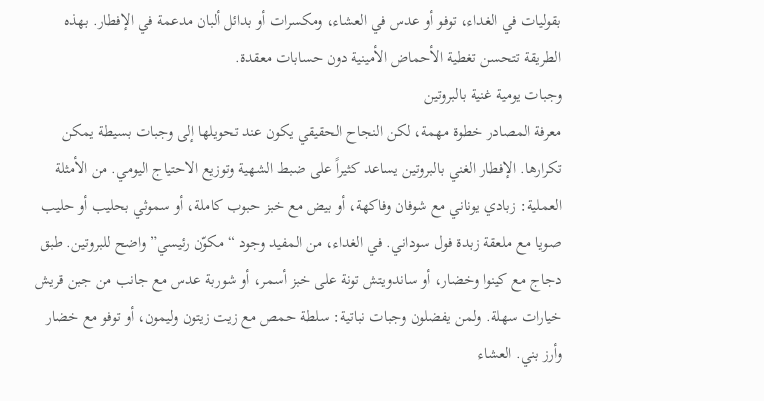بقوليات في الغداء، توفو أو عدس في العشاء، ومكسرات أو بدائل ألبان مدعمة في الإفطار. بهذه الطريقة تتحسن تغطية الأحماض الأمينية دون حسابات معقدة.
وجبات يومية غنية بالبروتين
معرفة المصادر خطوة مهمة، لكن النجاح الحقيقي يكون عند تحويلها إلى وجبات بسيطة يمكن تكرارها. الإفطار الغني بالبروتين يساعد كثيراً على ضبط الشهية وتوزيع الاحتياج اليومي. من الأمثلة العملية: زبادي يوناني مع شوفان وفاكهة، أو بيض مع خبز حبوب كاملة، أو سموثي بحليب أو حليب صويا مع ملعقة زبدة فول سوداني. في الغداء، من المفيد وجود “مكوّن رئيسي” واضح للبروتين. طبق دجاج مع كينوا وخضار، أو ساندويتش تونة على خبز أسمر، أو شوربة عدس مع جانب من جبن قريش خيارات سهلة. ولمن يفضلون وجبات نباتية: سلطة حمص مع زيت زيتون وليمون، أو توفو مع خضار وأرز بني. العشاء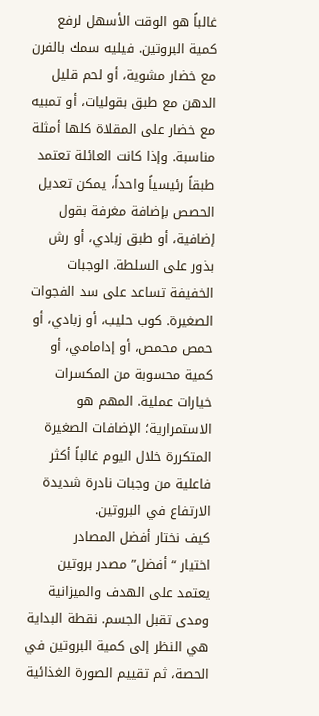غالباً هو الوقت الأسهل لرفع كمية البروتين. فيليه سمك بالفرن مع خضار مشوية، أو لحم قليل الدهن مع طبق بقوليات، أو تمبيه مع خضار على المقلاة كلها أمثلة مناسبة. وإذا كانت العائلة تعتمد طبقاً رئيسياً واحداً، يمكن تعديل الحصص بإضافة مغرفة بقول إضافية، أو طبق زبادي، أو رش بذور على السلطة. الوجبات الخفيفة تساعد على سد الفجوات الصغيرة. كوب حليب، أو زبادي، أو حمص محمص، أو إدامامي، أو كمية محسوبة من المكسرات خيارات عملية. المهم هو الاستمرارية؛ الإضافات الصغيرة المتكررة خلال اليوم غالباً أكثر فاعلية من وجبات نادرة شديدة الارتفاع في البروتين.
كيف نختار أفضل المصادر
اختيار “أفضل” مصدر بروتين يعتمد على الهدف والميزانية ومدى تقبل الجسم. نقطة البداية هي النظر إلى كمية البروتين في الحصة، ثم تقييم الصورة الغذائية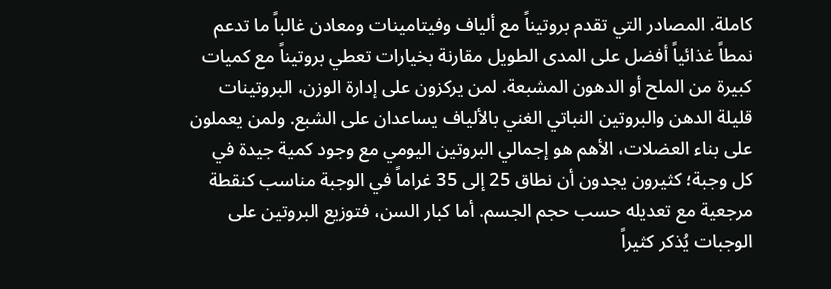كاملة. المصادر التي تقدم بروتيناً مع ألياف وفيتامينات ومعادن غالباً ما تدعم نمطاً غذائياً أفضل على المدى الطويل مقارنة بخيارات تعطي بروتيناً مع كميات كبيرة من الملح أو الدهون المشبعة. لمن يركزون على إدارة الوزن، البروتينات قليلة الدهن والبروتين النباتي الغني بالألياف يساعدان على الشبع. ولمن يعملون على بناء العضلات، الأهم هو إجمالي البروتين اليومي مع وجود كمية جيدة في كل وجبة؛ كثيرون يجدون أن نطاق 25 إلى 35 غراماً في الوجبة مناسب كنقطة مرجعية مع تعديله حسب حجم الجسم. أما كبار السن، فتوزيع البروتين على الوجبات يُذكر كثيراً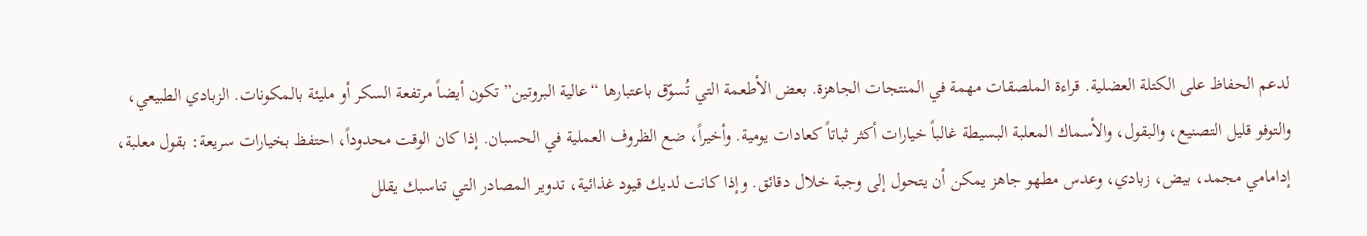لدعم الحفاظ على الكتلة العضلية. قراءة الملصقات مهمة في المنتجات الجاهزة. بعض الأطعمة التي تُسوّق باعتبارها “عالية البروتين” تكون أيضاً مرتفعة السكر أو مليئة بالمكونات. الزبادي الطبيعي، والتوفو قليل التصنيع، والبقول، والأسماك المعلبة البسيطة غالباً خيارات أكثر ثباتاً كعادات يومية. وأخيراً، ضع الظروف العملية في الحسبان. إذا كان الوقت محدوداً، احتفظ بخيارات سريعة: بقول معلبة، إدامامي مجمد، بيض، زبادي، وعدس مطهو جاهز يمكن أن يتحول إلى وجبة خلال دقائق. وإذا كانت لديك قيود غذائية، تدوير المصادر التي تناسبك يقلل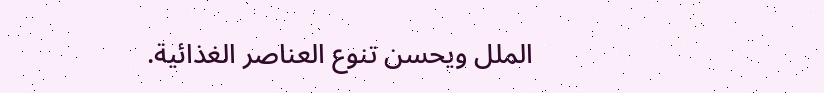الملل ويحسن تنوع العناصر الغذائية.